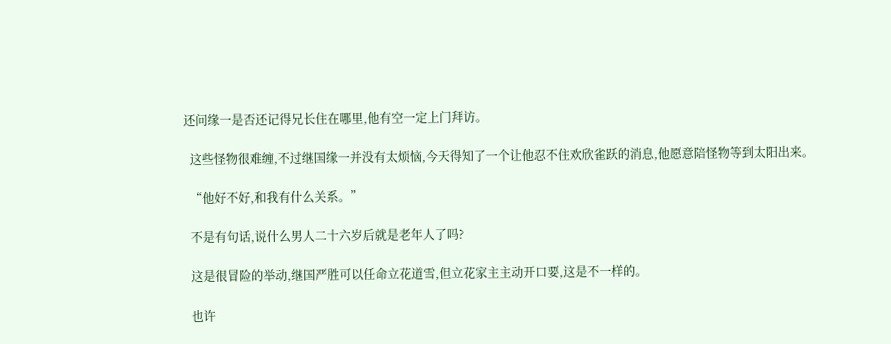还问缘一是否还记得兄长住在哪里,他有空一定上门拜访。

  这些怪物很难缠,不过继国缘一并没有太烦恼,今天得知了一个让他忍不住欢欣雀跃的消息,他愿意陪怪物等到太阳出来。

  “他好不好,和我有什么关系。”

  不是有句话,说什么男人二十六岁后就是老年人了吗?

  这是很冒险的举动,继国严胜可以任命立花道雪,但立花家主主动开口要,这是不一样的。

  也许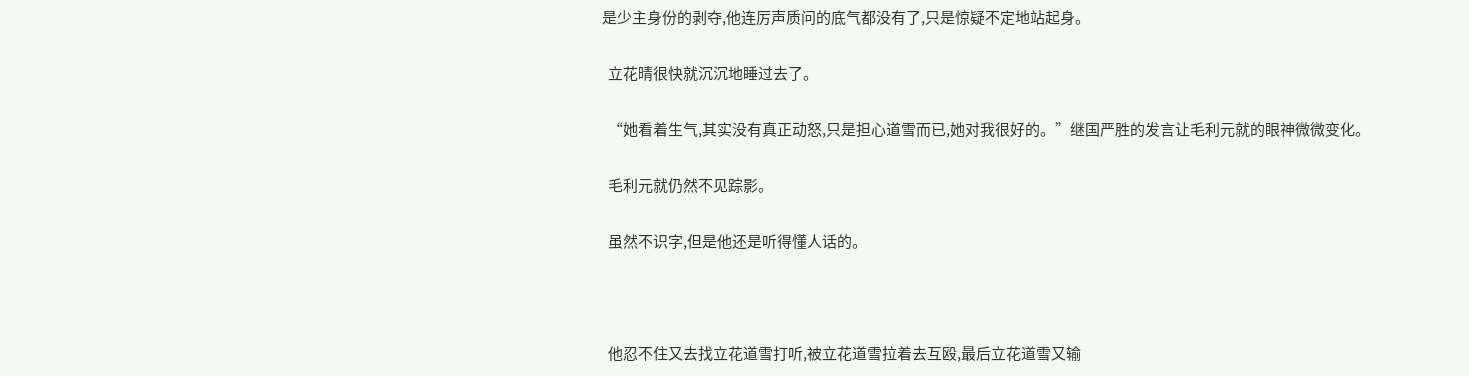是少主身份的剥夺,他连厉声质问的底气都没有了,只是惊疑不定地站起身。

  立花晴很快就沉沉地睡过去了。

  “她看着生气,其实没有真正动怒,只是担心道雪而已,她对我很好的。”继国严胜的发言让毛利元就的眼神微微变化。

  毛利元就仍然不见踪影。

  虽然不识字,但是他还是听得懂人话的。



  他忍不住又去找立花道雪打听,被立花道雪拉着去互殴,最后立花道雪又输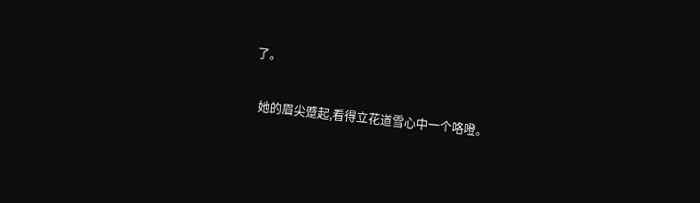了。

  她的眉尖蹙起,看得立花道雪心中一个咯噔。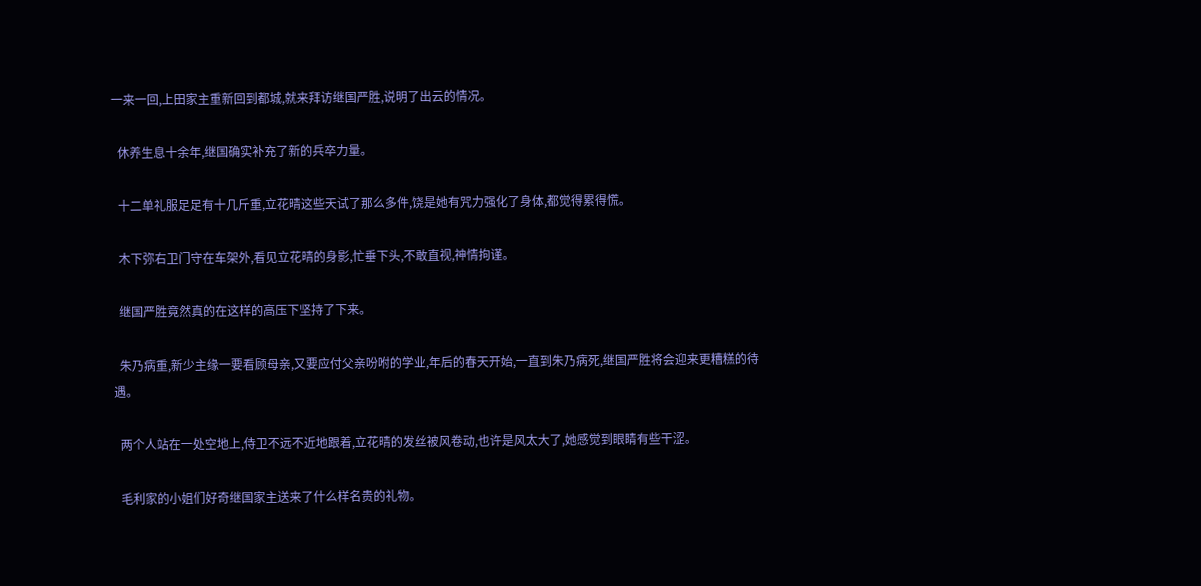一来一回,上田家主重新回到都城,就来拜访继国严胜,说明了出云的情况。

  休养生息十余年,继国确实补充了新的兵卒力量。

  十二单礼服足足有十几斤重,立花晴这些天试了那么多件,饶是她有咒力强化了身体,都觉得累得慌。

  木下弥右卫门守在车架外,看见立花晴的身影,忙垂下头,不敢直视,神情拘谨。

  继国严胜竟然真的在这样的高压下坚持了下来。

  朱乃病重,新少主缘一要看顾母亲,又要应付父亲吩咐的学业,年后的春天开始,一直到朱乃病死,继国严胜将会迎来更糟糕的待遇。

  两个人站在一处空地上,侍卫不远不近地跟着,立花晴的发丝被风卷动,也许是风太大了,她感觉到眼睛有些干涩。

  毛利家的小姐们好奇继国家主送来了什么样名贵的礼物。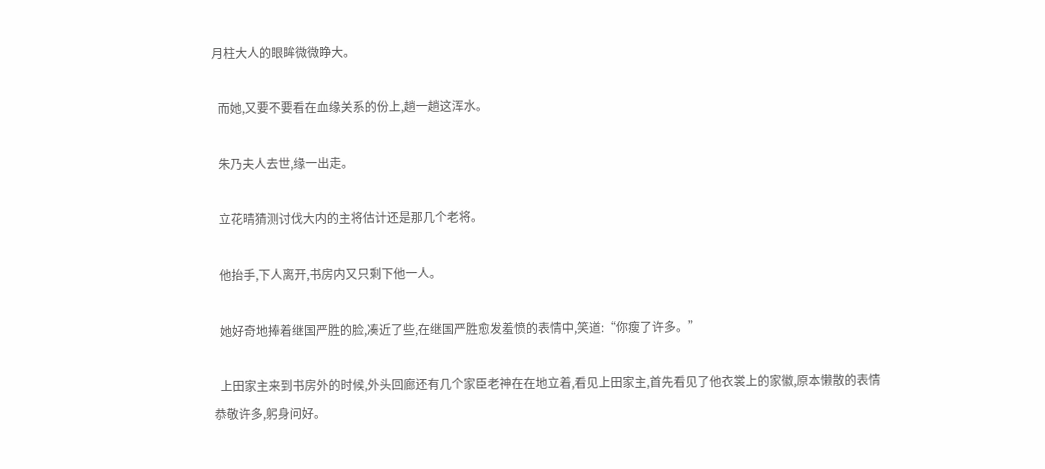月柱大人的眼眸微微睁大。

  而她,又要不要看在血缘关系的份上,趟一趟这浑水。

  朱乃夫人去世,缘一出走。

  立花晴猜测讨伐大内的主将估计还是那几个老将。

  他抬手,下人离开,书房内又只剩下他一人。

  她好奇地捧着继国严胜的脸,凑近了些,在继国严胜愈发羞愤的表情中,笑道:“你瘦了许多。”

  上田家主来到书房外的时候,外头回廊还有几个家臣老神在在地立着,看见上田家主,首先看见了他衣裳上的家徽,原本懒散的表情恭敬许多,躬身问好。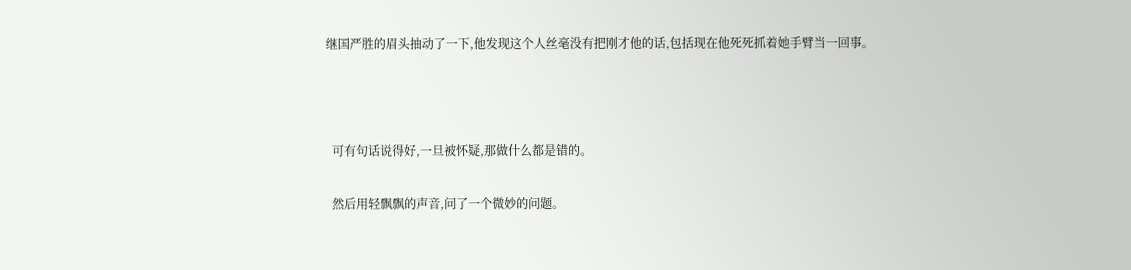继国严胜的眉头抽动了一下,他发现这个人丝毫没有把刚才他的话,包括现在他死死抓着她手臂当一回事。



  可有句话说得好,一旦被怀疑,那做什么都是错的。

  然后用轻飘飘的声音,问了一个微妙的问题。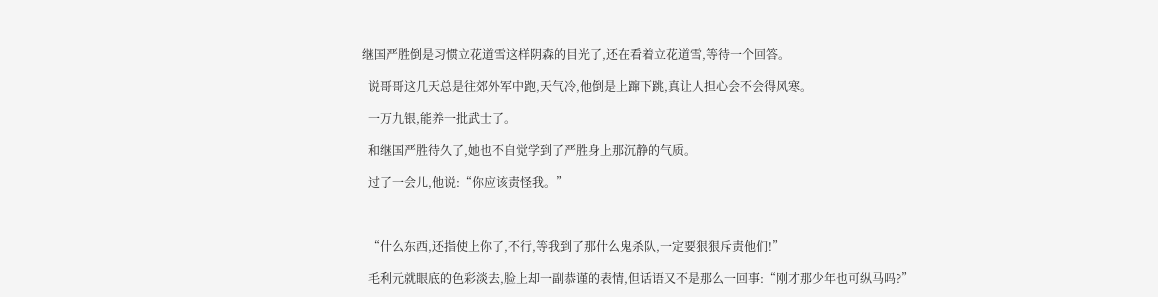继国严胜倒是习惯立花道雪这样阴森的目光了,还在看着立花道雪,等待一个回答。

  说哥哥这几天总是往郊外军中跑,天气冷,他倒是上蹿下跳,真让人担心会不会得风寒。

  一万九银,能养一批武士了。

  和继国严胜待久了,她也不自觉学到了严胜身上那沉静的气质。

  过了一会儿,他说:“你应该责怪我。”



  “什么东西,还指使上你了,不行,等我到了那什么鬼杀队,一定要狠狠斥责他们!”

  毛利元就眼底的色彩淡去,脸上却一副恭谨的表情,但话语又不是那么一回事:“刚才那少年也可纵马吗?”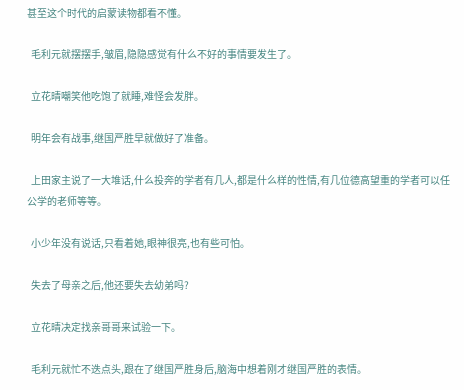甚至这个时代的启蒙读物都看不懂。

  毛利元就摆摆手,皱眉,隐隐感觉有什么不好的事情要发生了。

  立花晴嘲笑他吃饱了就睡,难怪会发胖。

  明年会有战事,继国严胜早就做好了准备。

  上田家主说了一大堆话,什么投奔的学者有几人,都是什么样的性情,有几位德高望重的学者可以任公学的老师等等。

  小少年没有说话,只看着她,眼神很亮,也有些可怕。

  失去了母亲之后,他还要失去幼弟吗?

  立花晴决定找亲哥哥来试验一下。

  毛利元就忙不迭点头,跟在了继国严胜身后,脑海中想着刚才继国严胜的表情。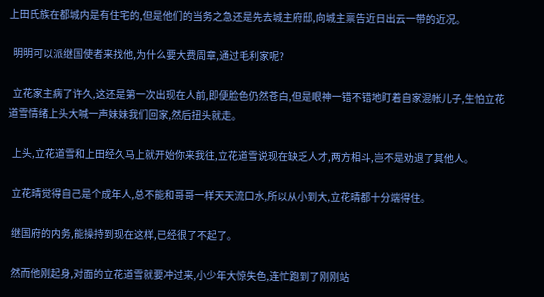上田氏族在都城内是有住宅的,但是他们的当务之急还是先去城主府邸,向城主禀告近日出云一带的近况。

  明明可以派继国使者来找他,为什么要大费周章,通过毛利家呢?

  立花家主病了许久,这还是第一次出现在人前,即便脸色仍然苍白,但是眼神一错不错地盯着自家混帐儿子,生怕立花道雪情绪上头大喊一声妹妹我们回家,然后扭头就走。

  上头,立花道雪和上田经久马上就开始你来我往,立花道雪说现在缺乏人才,两方相斗,岂不是劝退了其他人。

  立花晴觉得自己是个成年人,总不能和哥哥一样天天流口水,所以从小到大,立花晴都十分端得住。

  继国府的内务,能操持到现在这样,已经很了不起了。

  然而他刚起身,对面的立花道雪就要冲过来,小少年大惊失色,连忙跑到了刚刚站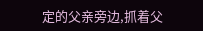定的父亲旁边,抓着父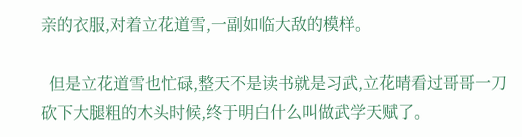亲的衣服,对着立花道雪,一副如临大敌的模样。

  但是立花道雪也忙碌,整天不是读书就是习武,立花晴看过哥哥一刀砍下大腿粗的木头时候,终于明白什么叫做武学天赋了。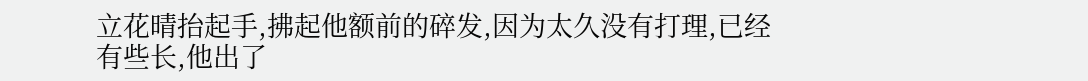立花晴抬起手,拂起他额前的碎发,因为太久没有打理,已经有些长,他出了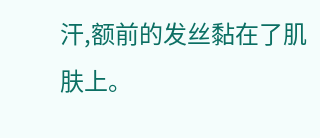汗,额前的发丝黏在了肌肤上。